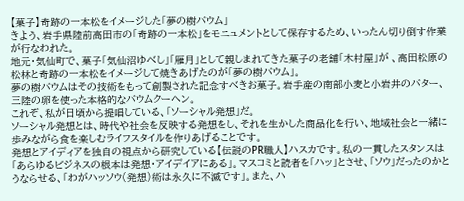【菓子】奇跡の一本松をイメージした「夢の樹バウム」
きよう、岩手県陸前高田市の「奇跡の一本松」をモニュメントとして保存するため、いったん切り倒す作業が行なわれた。
地元・気仙町で、菓子「気仙沼ゆべし」「雁月」として親しまれてきた菓子の老舗「木村屋」が 、高田松原の松林と奇跡の一本松をイメージして焼きあげたのが「夢の樹バウム」。
夢の樹バウムはその技術をもって創製された記念すべきお菓子。岩手産の南部小麦と小岩井のバター、三陸の卵を使った本格的なバウムクーヘン。
これぞ、私が日頃から提唱している、「ソーシャル発想」だ。
ソーシャル発想とは、時代や社会を反映する発想をし、それを生かした商品化を行い、地域社会と一緒に歩みながら食を楽しむライフスタイルを作りあげることです。
発想とアイディアを独自の視点から研究している【伝説のPR職人】ハスカです。私の一貫したスタンスは「あらゆるビジネスの根本は発想・アイデイアにある」。マスコミと読者を「ハッ」とさせ、「ソウ」だったのかとうならせる、「わがハッソウ(発想)術は永久に不滅です」。また、ハ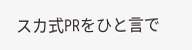スカ式PRをひと言で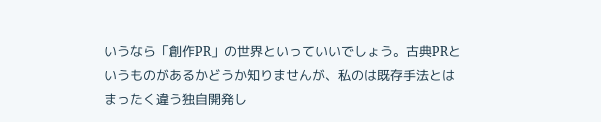いうなら「創作PR」の世界といっていいでしょう。古典PRというものがあるかどうか知りませんが、私のは既存手法とはまったく違う独自開発し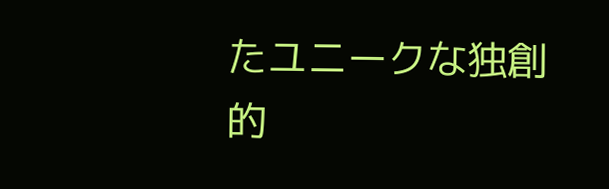たユニークな独創的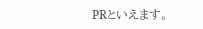PRといえます。